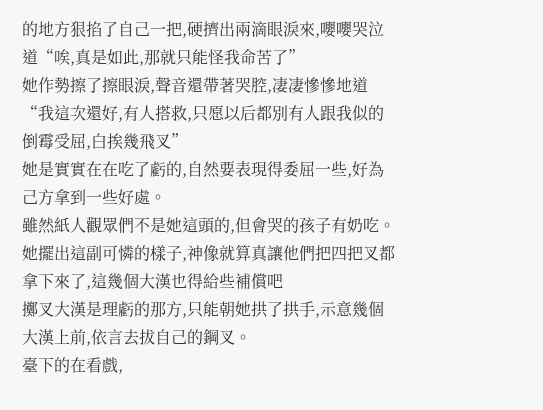的地方狠掐了自己一把,硬擠出兩滴眼淚來,嚶嚶哭泣道“唉,真是如此,那就只能怪我命苦了”
她作勢擦了擦眼淚,聲音還帶著哭腔,凄凄慘慘地道“我這次還好,有人搭救,只愿以后都別有人跟我似的倒霉受屈,白挨幾飛叉”
她是實實在在吃了虧的,自然要表現得委屈一些,好為己方拿到一些好處。
雖然紙人觀眾們不是她這頭的,但會哭的孩子有奶吃。她擺出這副可憐的樣子,神像就算真讓他們把四把叉都拿下來了,這幾個大漢也得給些補償吧
擲叉大漢是理虧的那方,只能朝她拱了拱手,示意幾個大漢上前,依言去拔自己的鋼叉。
臺下的在看戲,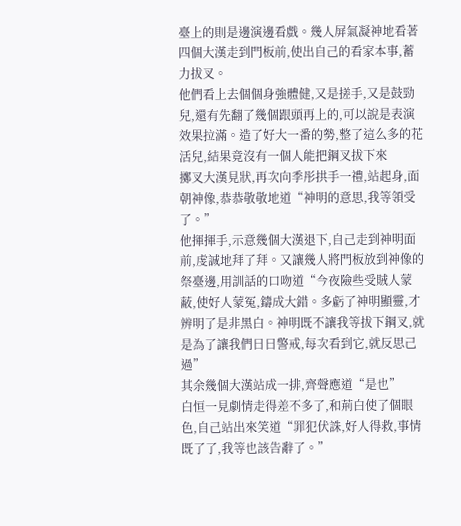臺上的則是邊演邊看戲。幾人屏氣凝神地看著四個大漢走到門板前,使出自己的看家本事,蓄力拔叉。
他們看上去個個身強體健,又是搓手,又是鼓勁兒,還有先翻了幾個跟頭再上的,可以說是表演效果拉滿。造了好大一番的勢,整了這么多的花活兒,結果竟沒有一個人能把鋼叉拔下來
擲叉大漢見狀,再次向季彤拱手一禮,站起身,面朝神像,恭恭敬敬地道“神明的意思,我等領受了。”
他揮揮手,示意幾個大漢退下,自己走到神明面前,虔誠地拜了拜。又讓幾人將門板放到神像的祭臺邊,用訓話的口吻道“今夜險些受賊人蒙蔽,使好人蒙冤,鑄成大錯。多虧了神明顯靈,才辨明了是非黑白。神明既不讓我等拔下鋼叉,就是為了讓我們日日警戒,每次看到它,就反思己過”
其余幾個大漢站成一排,齊聲應道“是也”
白恒一見劇情走得差不多了,和荊白使了個眼色,自己站出來笑道“罪犯伏誅,好人得救,事情既了了,我等也該告辭了。”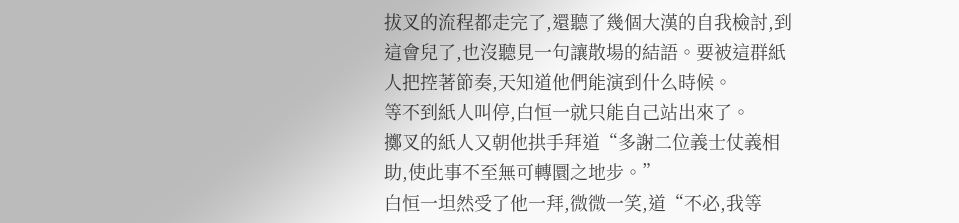拔叉的流程都走完了,還聽了幾個大漢的自我檢討,到這會兒了,也沒聽見一句讓散場的結語。要被這群紙人把控著節奏,天知道他們能演到什么時候。
等不到紙人叫停,白恒一就只能自己站出來了。
擲叉的紙人又朝他拱手拜道“多謝二位義士仗義相助,使此事不至無可轉圜之地步。”
白恒一坦然受了他一拜,微微一笑,道“不必,我等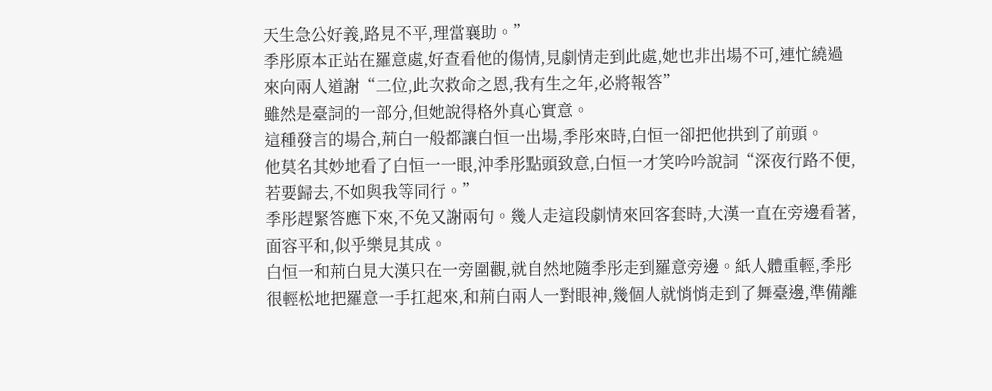天生急公好義,路見不平,理當襄助。”
季彤原本正站在羅意處,好查看他的傷情,見劇情走到此處,她也非出場不可,連忙繞過來向兩人道謝“二位,此次救命之恩,我有生之年,必將報答”
雖然是臺詞的一部分,但她說得格外真心實意。
這種發言的場合,荊白一般都讓白恒一出場,季彤來時,白恒一卻把他拱到了前頭。
他莫名其妙地看了白恒一一眼,沖季彤點頭致意,白恒一才笑吟吟說詞“深夜行路不便,若要歸去,不如與我等同行。”
季彤趕緊答應下來,不免又謝兩句。幾人走這段劇情來回客套時,大漢一直在旁邊看著,面容平和,似乎樂見其成。
白恒一和荊白見大漢只在一旁圍觀,就自然地隨季彤走到羅意旁邊。紙人體重輕,季彤很輕松地把羅意一手扛起來,和荊白兩人一對眼神,幾個人就悄悄走到了舞臺邊,準備離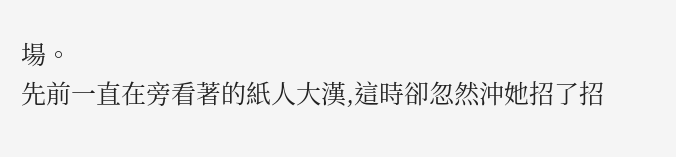場。
先前一直在旁看著的紙人大漢,這時卻忽然沖她招了招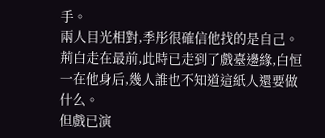手。
兩人目光相對,季彤很確信他找的是自己。荊白走在最前,此時已走到了戲臺邊緣,白恒一在他身后,幾人誰也不知道這紙人還要做什么。
但戲已演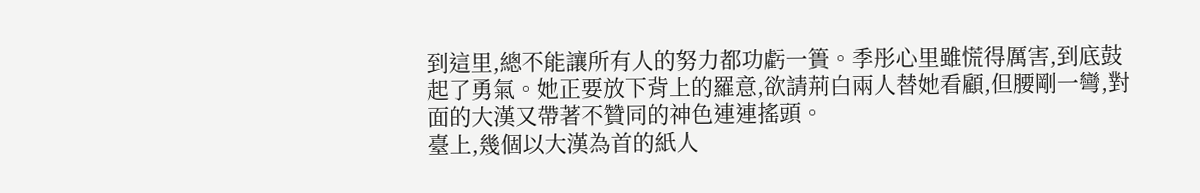到這里,總不能讓所有人的努力都功虧一簣。季彤心里雖慌得厲害,到底鼓起了勇氣。她正要放下背上的羅意,欲請荊白兩人替她看顧,但腰剛一彎,對面的大漢又帶著不贊同的神色連連搖頭。
臺上,幾個以大漢為首的紙人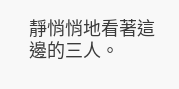靜悄悄地看著這邊的三人。